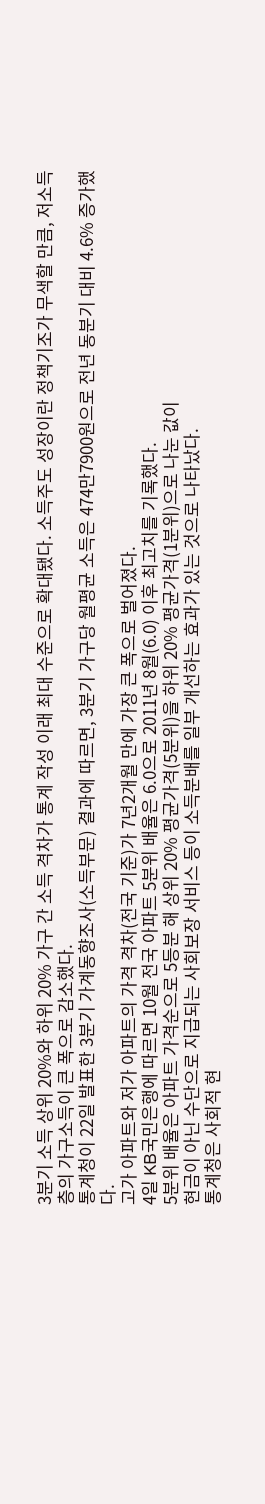3분기 소득 상위 20%와 하위 20% 가구 간 소득 격차가 통계 작성 이래 최대 수준으로 확대됐다. 소득주도 성장이란 정책기조가 무색할 만큼, 저소득층의 가구소득이 큰 폭으로 감소했다.
통계청이 22일 발표한 3분기 가계동향조사(소득부문) 결과에 따르면, 3분기 가구당 월평균 소득은 474만7900원으로 전년 동분기 대비 4.6% 증가했다.
고가 아파트와 저가 아파트의 가격 격차(전국 기준)가 7년2개월 만에 가장 큰 폭으로 벌어졌다.
4일 KB국민은행에 따르면 10월 전국 아파트 5분위 배율은 6.0으로 2011년 8월(6.0) 이후 최고치를 기록했다.
5분위 배율은 아파트 가격순으로 5등분 해 상위 20% 평균가격(5분위)을 하위 20% 평균가격(1분위)으로 나눈 값이
현금이 아닌 수단으로 지급되는 사회보장 서비스 등이 소득분배를 일부 개선하는 효과가 있는 것으로 나타났다.
통계청은 사회적 현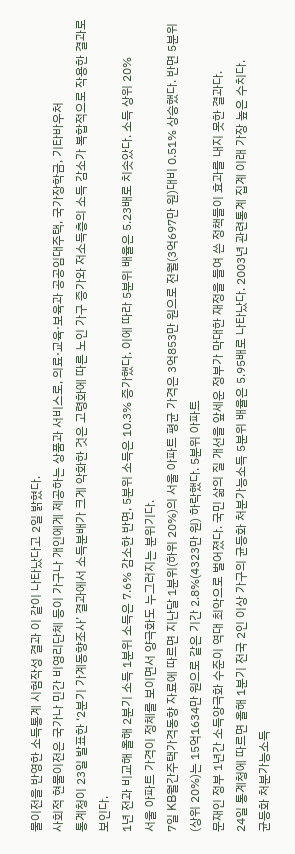물이전을 반영한 소득통계 시험작성 결과 이 같이 나타났다고 2일 밝혔다.
사회적 현물이전은 국가나 민간 비영리단체 등이 가구나 개인에게 제공하는 상품과 서비스로, 의료·교육·보육과 공공임대주택, 국가장학금, 기타바우처
통계청이 23일 발표한 ‘2분기 가계동향조사’ 결과에서 소득분배가 크게 악화한 것은 고령화에 따른 노인 가구 증가와 저소득층의 소득 감소가 복합적으로 작용한 결과로 보인다.
1년 전과 비교해 올해 2분기 소득 1분위 소득은 7.6% 감소한 반면, 5분위 소득은 10.3% 증가했다. 이에 따라 5분위 배율은 5.23배로 치솟았다. 소득 상위 20%
서울 아파트 가격이 정체를 보이면서 양극화도 누그러지는 분위기다.
7일 KB월간주택가격동향 자료에 따르면 지난달 1분위(하위 20%)의 서울 아파트 평균 가격은 3억853만 원으로 전월(3억697만 원)대비 0.51% 상승했다. 반면 5분위(상위 20%)는 15억1634만 원으로 같은 기간 2.8%(4323만 원) 하락했다. 5분위 아파트
문재인 정부 1년간 소득양극화 수준이 역대 최악으로 벌어졌다. 국민 삶의 질 개선을 앞세운 정부가 막대한 재정을 들여 쓴 정책들이 효과를 내지 못한 결과다.
24일 통계청에 따르면 올해 1분기 전국 2인 이상 가구의 균등화 처분가능소득 5분위 배율은 5.95배로 나타났다. 2003년 관련통계 집계 이래 가장 높은 수치다.
균등화 처분가능소득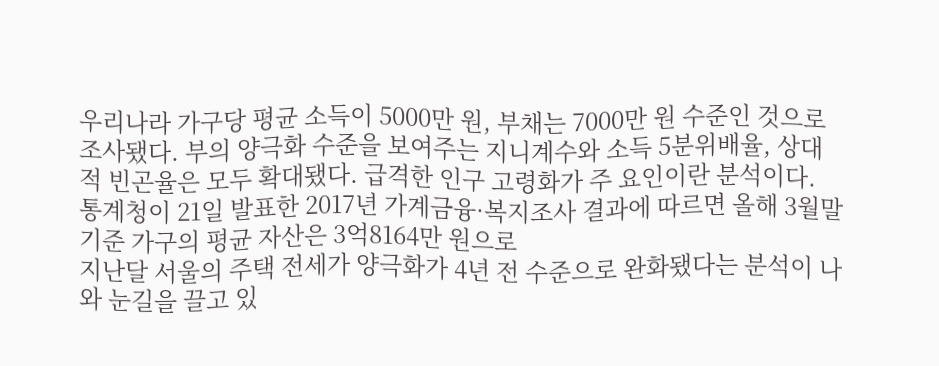우리나라 가구당 평균 소득이 5000만 원, 부채는 7000만 원 수준인 것으로 조사됐다. 부의 양극화 수준을 보여주는 지니계수와 소득 5분위배율, 상대적 빈곤율은 모두 확대됐다. 급격한 인구 고령화가 주 요인이란 분석이다.
통계청이 21일 발표한 2017년 가계금융·복지조사 결과에 따르면 올해 3월말 기준 가구의 평균 자산은 3억8164만 원으로
지난달 서울의 주택 전세가 양극화가 4년 전 수준으로 완화됐다는 분석이 나와 눈길을 끌고 있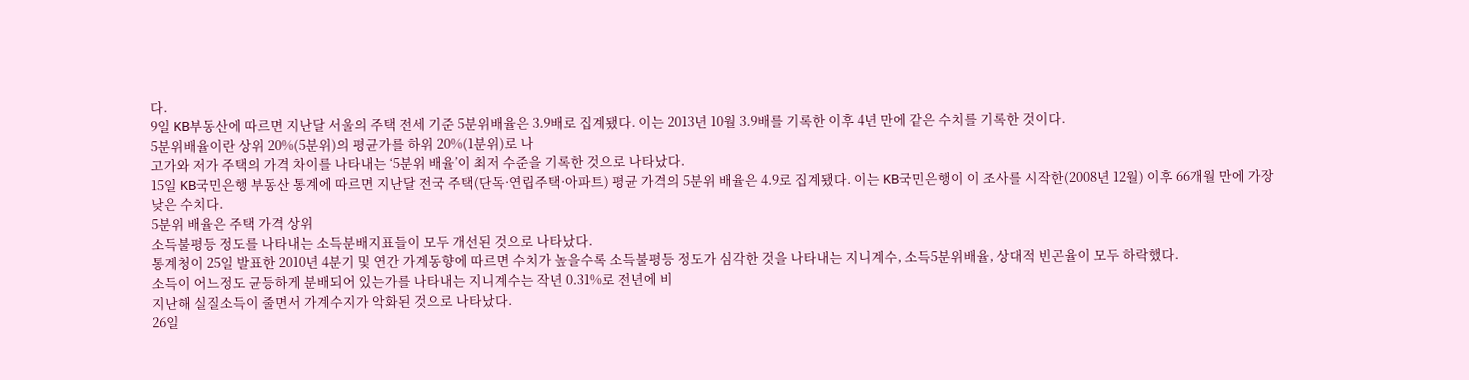다.
9일 KB부동산에 따르면 지난달 서울의 주택 전세 기준 5분위배율은 3.9배로 집계됐다. 이는 2013년 10월 3.9배를 기록한 이후 4년 만에 같은 수치를 기록한 것이다.
5분위배율이란 상위 20%(5분위)의 평균가를 하위 20%(1분위)로 나
고가와 저가 주택의 가격 차이를 나타내는 ‘5분위 배율’이 최저 수준을 기록한 것으로 나타났다.
15일 KB국민은행 부동산 통계에 따르면 지난달 전국 주택(단독·연립주택·아파트) 평균 가격의 5분위 배율은 4.9로 집계됐다. 이는 KB국민은행이 이 조사를 시작한(2008년 12월) 이후 66개월 만에 가장 낮은 수치다.
5분위 배율은 주택 가격 상위
소득불평등 정도를 나타내는 소득분배지표들이 모두 개선된 것으로 나타났다.
통계청이 25일 발표한 2010년 4분기 및 연간 가계동향에 따르면 수치가 높을수록 소득불평등 정도가 심각한 것을 나타내는 지니계수, 소득5분위배율, 상대적 빈곤율이 모두 하락했다.
소득이 어느정도 균등하게 분배되어 있는가를 나타내는 지니계수는 작년 0.31%로 전년에 비
지난해 실질소득이 줄면서 가계수지가 악화된 것으로 나타났다.
26일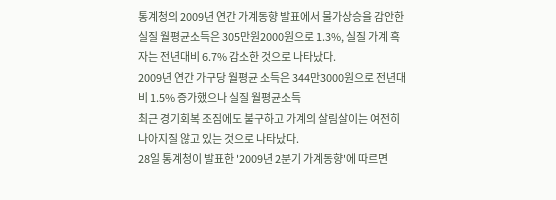통계청의 2009년 연간 가계동향 발표에서 물가상승을 감안한 실질 월평균소득은 305만원2000원으로 1.3%, 실질 가계 흑자는 전년대비 6.7% 감소한 것으로 나타났다.
2009년 연간 가구당 월평균 소득은 344만3000원으로 전년대비 1.5% 증가했으나 실질 월평균소득
최근 경기회복 조짐에도 불구하고 가계의 살림살이는 여전히 나아지질 않고 있는 것으로 나타났다.
28일 통계청이 발표한 '2009년 2분기 가계동향'에 따르면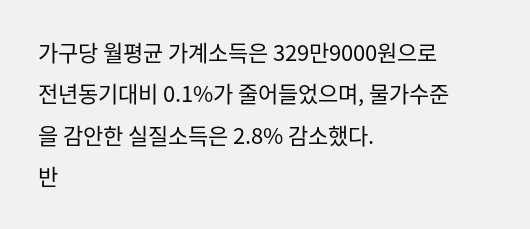가구당 월평균 가계소득은 329만9000원으로 전년동기대비 0.1%가 줄어들었으며, 물가수준을 감안한 실질소득은 2.8% 감소했다.
반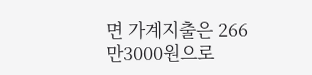면 가계지출은 266만3000원으로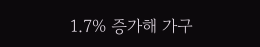1.7% 증가해 가구